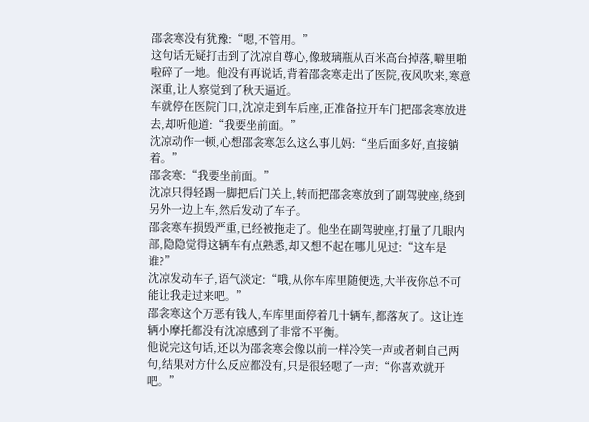邵衾寒没有犹豫:“嗯,不管用。”
这句话无疑打击到了沈凉自尊心,像玻璃瓶从百米高台掉落,噼里啪啦碎了一地。他没有再说话,背着邵衾寒走出了医院,夜风吹来,寒意深重,让人察觉到了秋天逼近。
车就停在医院门口,沈凉走到车后座,正准备拉开车门把邵衾寒放进去,却听他道:“我要坐前面。”
沈凉动作一顿,心想邵衾寒怎么这么事儿妈:“坐后面多好,直接躺着。”
邵衾寒:“我要坐前面。”
沈凉只得轻踢一脚把后门关上,转而把邵衾寒放到了副驾驶座,绕到另外一边上车,然后发动了车子。
邵衾寒车损毁严重,已经被拖走了。他坐在副驾驶座,打量了几眼内部,隐隐觉得这辆车有点熟悉,却又想不起在哪儿见过:“这车是谁?”
沈凉发动车子,语气淡定:“哦,从你车库里随便选,大半夜你总不可能让我走过来吧。”
邵衾寒这个万恶有钱人,车库里面停着几十辆车,都落灰了。这让连辆小摩托都没有沈凉感到了非常不平衡。
他说完这句话,还以为邵衾寒会像以前一样冷笑一声或者刺自己两句,结果对方什么反应都没有,只是很轻嗯了一声:“你喜欢就开吧。”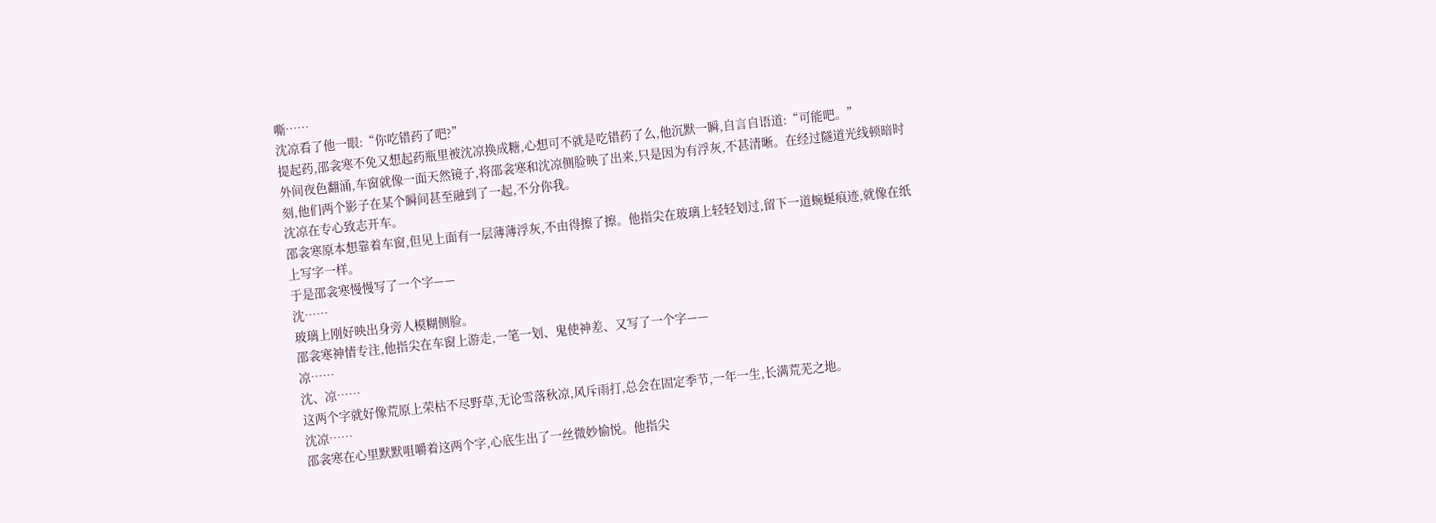嘶……
沈凉看了他一眼:“你吃错药了吧?”
提起药,邵衾寒不免又想起药瓶里被沈凉换成糖,心想可不就是吃错药了么,他沉默一瞬,自言自语道:“可能吧。”
外间夜色翻涌,车窗就像一面天然镜子,将邵衾寒和沈凉侧脸映了出来,只是因为有浮灰,不甚清晰。在经过隧道光线顿暗时刻,他们两个影子在某个瞬间甚至融到了一起,不分你我。
沈凉在专心致志开车。
邵衾寒原本想靠着车窗,但见上面有一层薄薄浮灰,不由得擦了擦。他指尖在玻璃上轻轻划过,留下一道蜿蜒痕迹,就像在纸上写字一样。
于是邵衾寒慢慢写了一个字——
沈……
玻璃上刚好映出身旁人模糊侧脸。
邵衾寒神情专注,他指尖在车窗上游走,一笔一划、鬼使神差、又写了一个字——
凉……
沈、凉……
这两个字就好像荒原上荣枯不尽野草,无论雪落秋凉,风斥雨打,总会在固定季节,一年一生,长满荒芜之地。
沈凉……
邵衾寒在心里默默咀嚼着这两个字,心底生出了一丝微妙愉悦。他指尖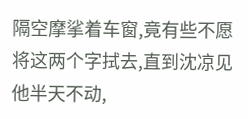隔空摩挲着车窗,竟有些不愿将这两个字拭去,直到沈凉见他半天不动,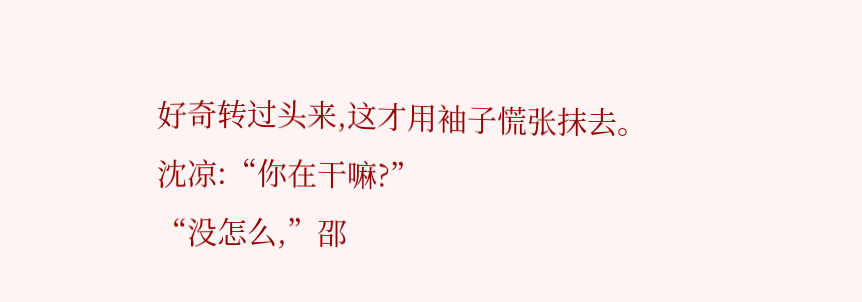好奇转过头来,这才用袖子慌张抹去。
沈凉:“你在干嘛?”
“没怎么,”邵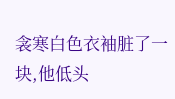衾寒白色衣袖脏了一块,他低头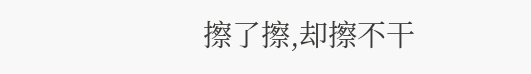擦了擦,却擦不干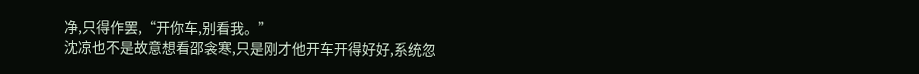净,只得作罢,“开你车,别看我。”
沈凉也不是故意想看邵衾寒,只是刚才他开车开得好好,系统忽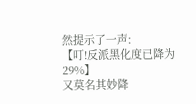然提示了一声:
【叮!反派黑化度已降为29%】
又莫名其妙降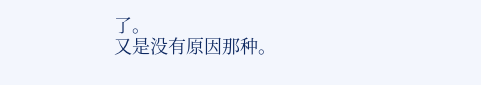了。
又是没有原因那种。